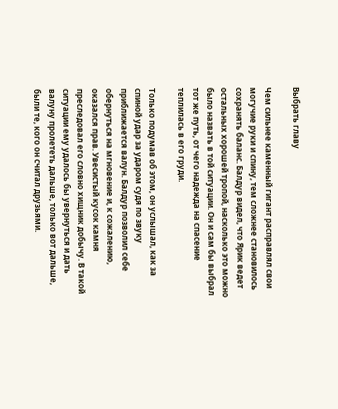Выбрать главу

Чем сильнее каменный гигант расправлял свои могучие руки и спину, тем сложнее становилось сохранять баланс. Балдур видел, что Ярик ведет остальных хорошей тропой, насколько это можно было назвать в той ситуации. Он и сам бы выбрал тот же путь, от чего надежда на спасение теплилась в его груди.

Только подумав об этом, он услышал, как за спиной удар за ударом судя по звуку приближается валун. Балдур позволил себе обернуться на мгновение и, к сожалению, оказался прав. Увесистый кусок камня преследовал его словно хищник добычу. В такой ситуации ему удалось бы увернуться и дать валуну пролететь дальше, только вот дальше, были те, кого он считал друзьями.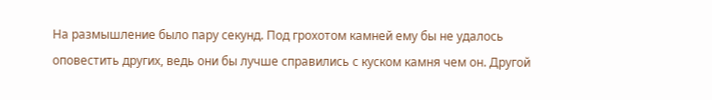На размышление было пару секунд. Под грохотом камней ему бы не удалось оповестить других, ведь они бы лучше справились с куском камня чем он. Другой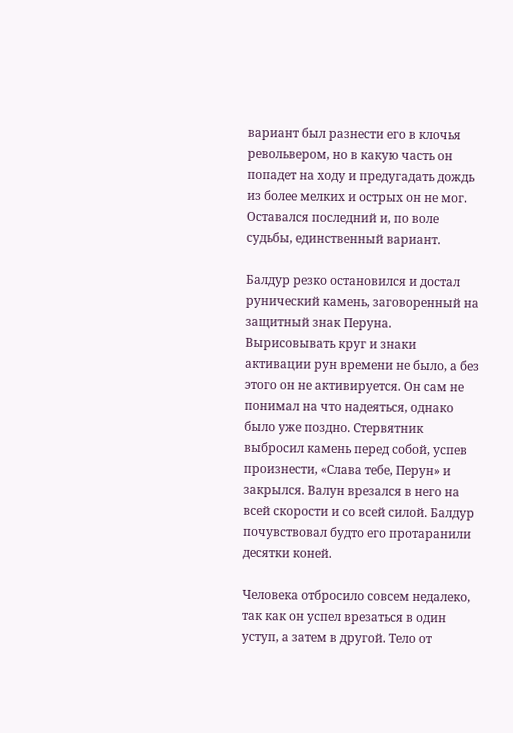вариант был разнести его в клочья револьвером, но в какую часть он попадет на ходу и предугадать дождь из более мелких и острых он не мог. Оставался последний и, по воле судьбы, единственный вариант.

Балдур резко остановился и достал рунический камень, заговоренный на защитный знак Перуна. Вырисовывать круг и знаки активации рун времени не было, а без этого он не активируется. Он сам не понимал на что надеяться, однако было уже поздно. Стервятник выбросил камень перед собой, успев произнести, «Слава тебе, Перун» и закрылся. Валун врезался в него на всей скорости и со всей силой. Балдур почувствовал будто его протаранили десятки коней.

Человека отбросило совсем недалеко, так как он успел врезаться в один уступ, а затем в другой. Тело от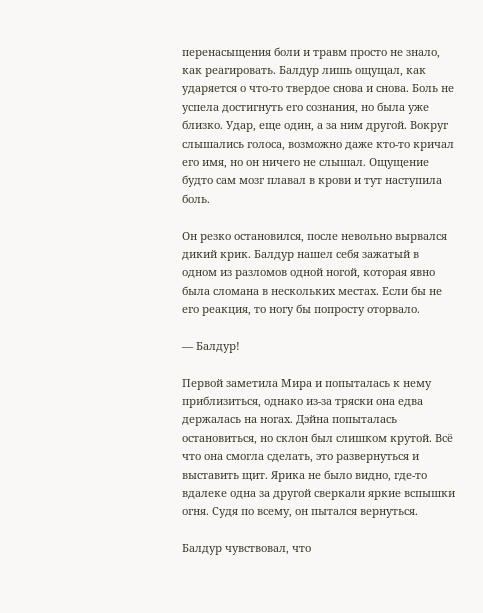перенасыщения боли и травм просто не знало, как реагировать. Балдур лишь ощущал, как ударяется о что-то твердое снова и снова. Боль не успела достигнуть его сознания, но была уже близко. Удар, еще один, а за ним другой. Вокруг слышались голоса, возможно даже кто-то кричал его имя, но он ничего не слышал. Ощущение будто сам мозг плавал в крови и тут наступила боль.

Он резко остановился, после невольно вырвался дикий крик. Балдур нашел себя зажатый в одном из разломов одной ногой, которая явно была сломана в нескольких местах. Если бы не его реакция, то ногу бы попросту оторвало.

— Балдур!

Первой заметила Мира и попыталась к нему приблизиться, однако из-за тряски она едва держалась на ногах. Дэйна попыталась остановиться, но склон был слишком крутой. Всё что она смогла сделать, это развернуться и выставить щит. Ярика не было видно, где-то вдалеке одна за другой сверкали яркие вспышки огня. Судя по всему, он пытался вернуться.

Балдур чувствовал, что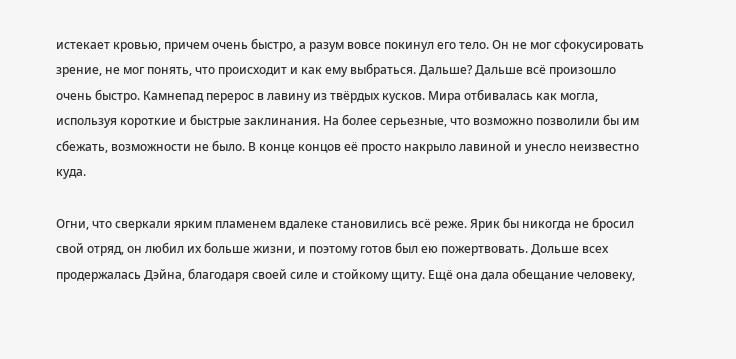истекает кровью, причем очень быстро, а разум вовсе покинул его тело. Он не мог сфокусировать зрение, не мог понять, что происходит и как ему выбраться. Дальше? Дальше всё произошло очень быстро. Камнепад перерос в лавину из твёрдых кусков. Мира отбивалась как могла, используя короткие и быстрые заклинания. На более серьезные, что возможно позволили бы им сбежать, возможности не было. В конце концов её просто накрыло лавиной и унесло неизвестно куда.

Огни, что сверкали ярким пламенем вдалеке становились всё реже. Ярик бы никогда не бросил свой отряд, он любил их больше жизни, и поэтому готов был ею пожертвовать. Дольше всех продержалась Дэйна, благодаря своей силе и стойкому щиту. Ещё она дала обещание человеку,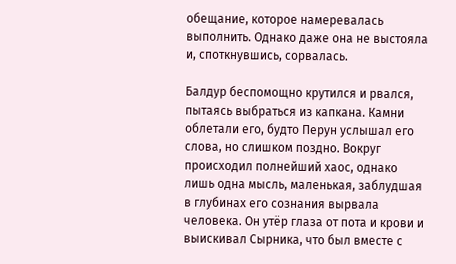обещание, которое намеревалась выполнить. Однако даже она не выстояла и, споткнувшись, сорвалась.

Балдур беспомощно крутился и рвался, пытаясь выбраться из капкана. Камни облетали его, будто Перун услышал его слова, но слишком поздно. Вокруг происходил полнейший хаос, однако лишь одна мысль, маленькая, заблудшая в глубинах его сознания вырвала человека. Он утёр глаза от пота и крови и выискивал Сырника, что был вместе с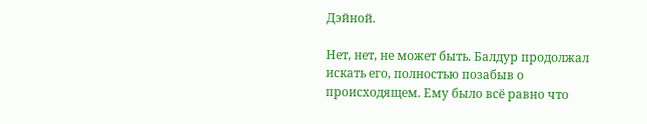Дэйной.

Нет, нет, не может быть. Балдур продолжал искать его, полностью позабыв о происходящем. Ему было всё равно что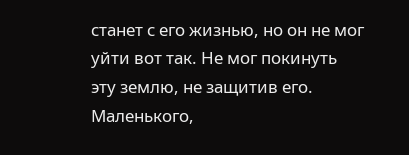станет с его жизнью, но он не мог уйти вот так. Не мог покинуть эту землю, не защитив его. Маленького,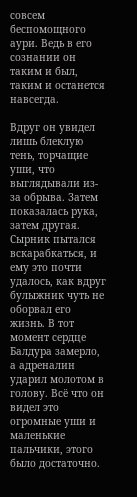совсем беспомощного аури. Ведь в его сознании он таким и был, таким и останется навсегда.

Вдруг он увидел лишь блеклую тень, торчащие уши, что выглядывали из-за обрыва. Затем показалась рука, затем другая. Сырник пытался вскарабкаться, и ему это почти удалось, как вдруг булыжник чуть не оборвал его жизнь. В тот момент сердце Балдура замерло, а адреналин ударил молотом в голову. Всё что он видел это огромные уши и маленькие пальчики, этого было достаточно.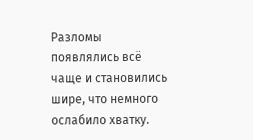Разломы появлялись всё чаще и становились шире, что немного ослабило хватку.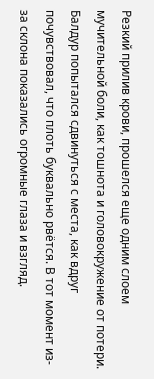Резкий прилив крови, прошелся еще одним слоем мучительной боли, как тошнота и головокружение от потери. Балдур попытался сдвинуться с места, как вдруг почувствовал, что плоть буквально рвётся. В тот момент из-за склона показались огромные глаза и взгляд.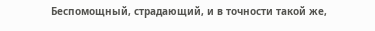Беспомощный, страдающий, и в точности такой же,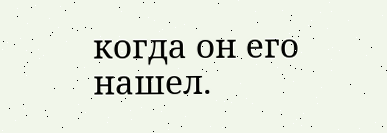когда он его нашел.